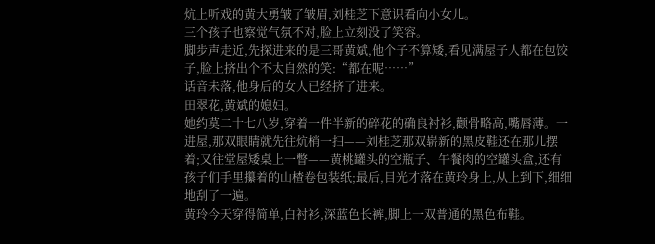炕上听戏的黄大勇皱了皱眉,刘桂芝下意识看向小女儿。
三个孩子也察觉气氛不对,脸上立刻没了笑容。
脚步声走近,先探进来的是三哥黄斌,他个子不算矮,看见满屋子人都在包饺子,脸上挤出个不太自然的笑:“都在呢……”
话音未落,他身后的女人已经挤了进来。
田翠花,黄斌的媳妇。
她约莫二十七八岁,穿着一件半新的碎花的确良衬衫,颧骨略高,嘴唇薄。一进屋,那双眼睛就先往炕梢一扫——刘桂芝那双崭新的黑皮鞋还在那儿摆着;又往堂屋矮桌上一瞥——黄桃罐头的空瓶子、午餐肉的空罐头盒,还有孩子们手里攥着的山楂卷包装纸;最后,目光才落在黄玲身上,从上到下,细细地刮了一遍。
黄玲今天穿得简单,白衬衫,深蓝色长裤,脚上一双普通的黑色布鞋。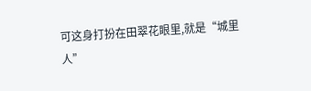可这身打扮在田翠花眼里,就是“城里人”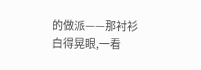的做派——那衬衫白得晃眼,一看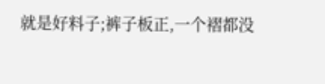就是好料子;裤子板正,一个褶都没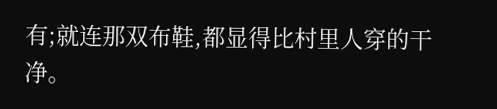有;就连那双布鞋,都显得比村里人穿的干净。